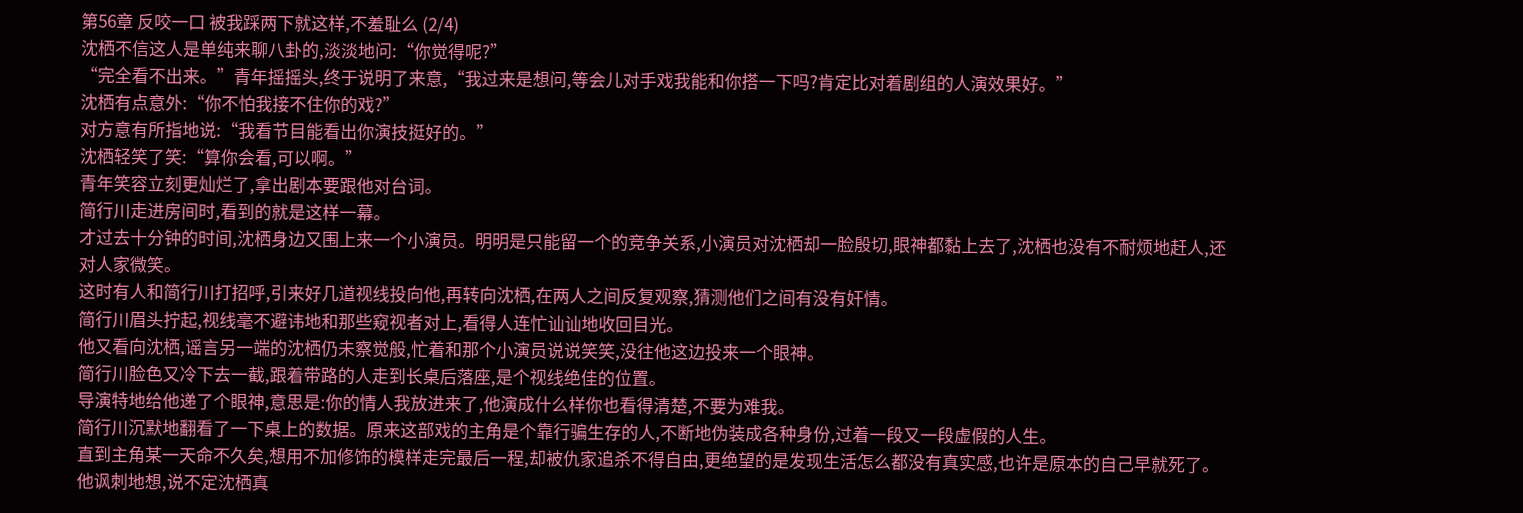第56章 反咬一口 被我踩两下就这样,不羞耻么 (2/4)
沈栖不信这人是单纯来聊八卦的,淡淡地问:“你觉得呢?”
“完全看不出来。”青年摇摇头,终于说明了来意,“我过来是想问,等会儿对手戏我能和你搭一下吗?肯定比对着剧组的人演效果好。”
沈栖有点意外:“你不怕我接不住你的戏?”
对方意有所指地说:“我看节目能看出你演技挺好的。”
沈栖轻笑了笑:“算你会看,可以啊。”
青年笑容立刻更灿烂了,拿出剧本要跟他对台词。
简行川走进房间时,看到的就是这样一幕。
才过去十分钟的时间,沈栖身边又围上来一个小演员。明明是只能留一个的竞争关系,小演员对沈栖却一脸殷切,眼神都黏上去了,沈栖也没有不耐烦地赶人,还对人家微笑。
这时有人和简行川打招呼,引来好几道视线投向他,再转向沈栖,在两人之间反复观察,猜测他们之间有没有奸情。
简行川眉头拧起,视线毫不避讳地和那些窥视者对上,看得人连忙讪讪地收回目光。
他又看向沈栖,谣言另一端的沈栖仍未察觉般,忙着和那个小演员说说笑笑,没往他这边投来一个眼神。
简行川脸色又冷下去一截,跟着带路的人走到长桌后落座,是个视线绝佳的位置。
导演特地给他递了个眼神,意思是:你的情人我放进来了,他演成什么样你也看得清楚,不要为难我。
简行川沉默地翻看了一下桌上的数据。原来这部戏的主角是个靠行骗生存的人,不断地伪装成各种身份,过着一段又一段虚假的人生。
直到主角某一天命不久矣,想用不加修饰的模样走完最后一程,却被仇家追杀不得自由,更绝望的是发现生活怎么都没有真实感,也许是原本的自己早就死了。
他讽刺地想,说不定沈栖真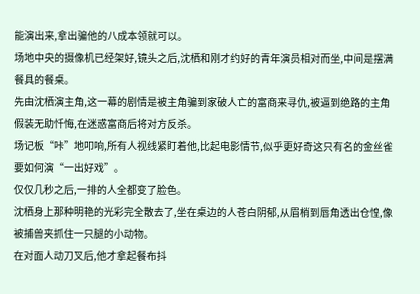能演出来,拿出骗他的八成本领就可以。
场地中央的摄像机已经架好,镜头之后,沈栖和刚才约好的青年演员相对而坐,中间是摆满餐具的餐桌。
先由沈栖演主角,这一幕的剧情是被主角骗到家破人亡的富商来寻仇,被逼到绝路的主角假装无助忏悔,在迷惑富商后将对方反杀。
场记板“咔”地叩响,所有人视线紧盯着他,比起电影情节,似乎更好奇这只有名的金丝雀要如何演“一出好戏”。
仅仅几秒之后,一排的人全都变了脸色。
沈栖身上那种明艳的光彩完全散去了,坐在桌边的人苍白阴郁,从眉梢到唇角透出仓惶,像被捕兽夹抓住一只腿的小动物。
在对面人动刀叉后,他才拿起餐布抖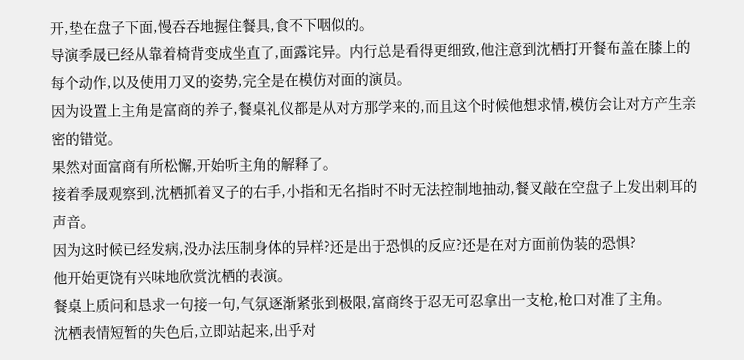开,垫在盘子下面,慢吞吞地握住餐具,食不下咽似的。
导演季晟已经从靠着椅背变成坐直了,面露诧异。内行总是看得更细致,他注意到沈栖打开餐布盖在膝上的每个动作,以及使用刀叉的姿势,完全是在模仿对面的演员。
因为设置上主角是富商的养子,餐桌礼仪都是从对方那学来的,而且这个时候他想求情,模仿会让对方产生亲密的错觉。
果然对面富商有所松懈,开始听主角的解释了。
接着季晟观察到,沈栖抓着叉子的右手,小指和无名指时不时无法控制地抽动,餐叉敲在空盘子上发出刺耳的声音。
因为这时候已经发病,没办法压制身体的异样?还是出于恐惧的反应?还是在对方面前伪装的恐惧?
他开始更饶有兴味地欣赏沈栖的表演。
餐桌上质问和恳求一句接一句,气氛逐渐紧张到极限,富商终于忍无可忍拿出一支枪,枪口对准了主角。
沈栖表情短暂的失色后,立即站起来,出乎对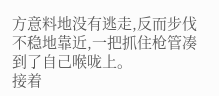方意料地没有逃走,反而步伐不稳地靠近,一把抓住枪管凑到了自己喉咙上。
接着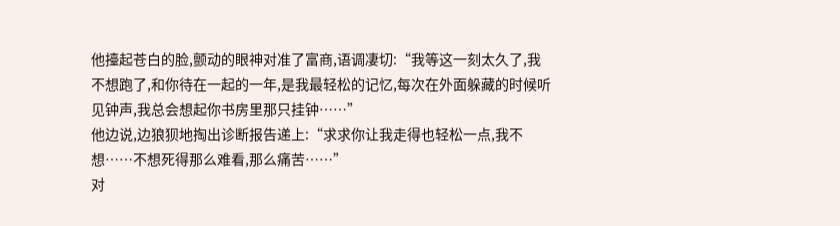他擡起苍白的脸,颤动的眼神对准了富商,语调凄切:“我等这一刻太久了,我不想跑了,和你待在一起的一年,是我最轻松的记忆,每次在外面躲藏的时候听见钟声,我总会想起你书房里那只挂钟……”
他边说,边狼狈地掏出诊断报告递上:“求求你让我走得也轻松一点,我不想……不想死得那么难看,那么痛苦……”
对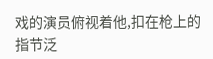戏的演员俯视着他,扣在枪上的指节泛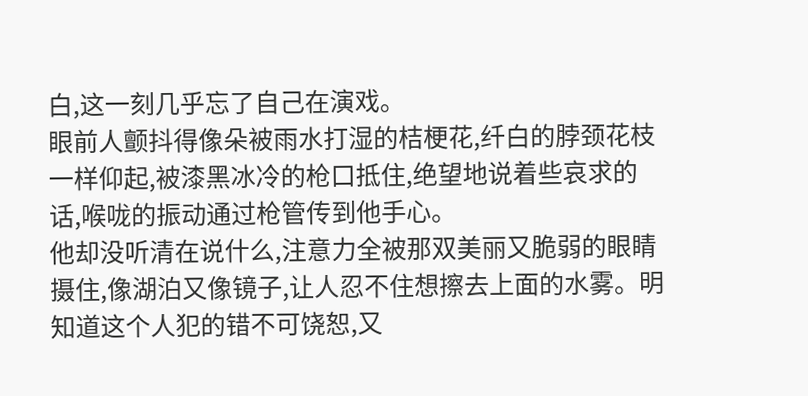白,这一刻几乎忘了自己在演戏。
眼前人颤抖得像朵被雨水打湿的桔梗花,纤白的脖颈花枝一样仰起,被漆黑冰冷的枪口抵住,绝望地说着些哀求的话,喉咙的振动通过枪管传到他手心。
他却没听清在说什么,注意力全被那双美丽又脆弱的眼睛摄住,像湖泊又像镜子,让人忍不住想擦去上面的水雾。明知道这个人犯的错不可饶恕,又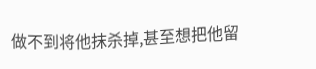做不到将他抹杀掉,甚至想把他留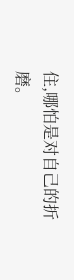住,哪怕是对自己的折磨。